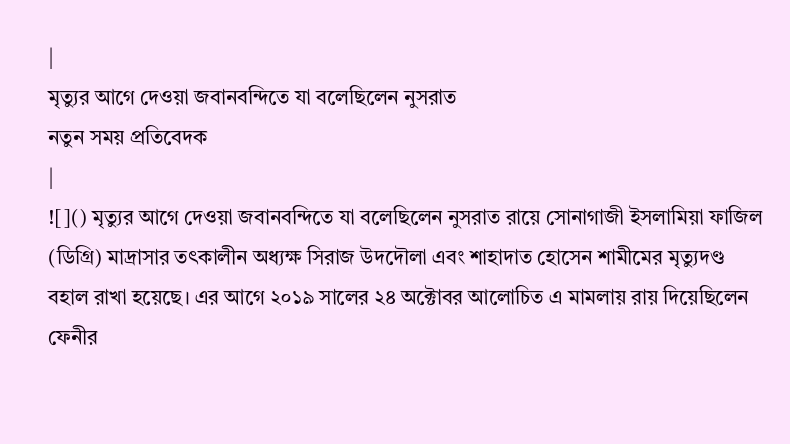|
মৃত্যুর আগে দেওয়া জবানবন্দিতে যা বলেছিলেন নুসরাত
নতুন সময় প্রতিবেদক
|
![]() মৃত্যুর আগে দেওয়া জবানবন্দিতে যা বলেছিলেন নুসরাত রায়ে সোনাগাজী ইসলামিয়া ফাজিল (ডিগ্রি) মাদ্রাসার তৎকালীন অধ্যক্ষ সিরাজ উদদৌলা এবং শাহাদাত হোসেন শামীমের মৃত্যুদণ্ড বহাল রাখা হয়েছে। এর আগে ২০১৯ সালের ২৪ অক্টোবর আলোচিত এ মামলায় রায় দিয়েছিলেন ফেনীর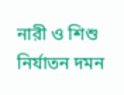নারী ও শিশু নির্যাতন দমন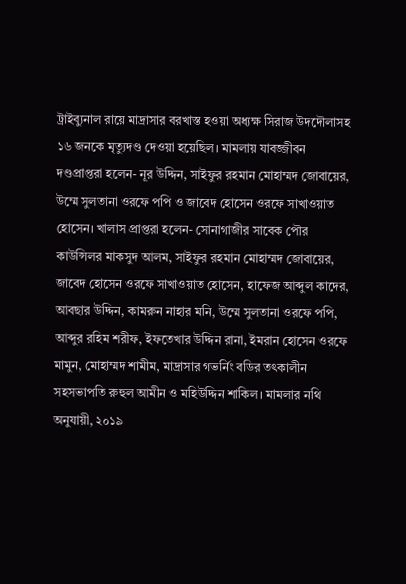ট্রাইব্যুনাল রায়ে মাদ্রাসার বরখাস্ত হওয়া অধ্যক্ষ সিরাজ উদদৌলাসহ ১৬ জনকে মৃত্যুদণ্ড দেওয়া হয়েছিল। মামলায় যাবজ্জীবন দণ্ডপ্রাপ্তরা হলেন- নূর উদ্দিন, সাইফুর রহমান মোহাম্মদ জোবায়ের, উম্মে সুলতানা ওরফে পপি ও জাবেদ হোসেন ওরফে সাখাওয়াত হোসেন। খালাস প্রাপ্তরা হলেন- সোনাগাজীর সাবেক পৌর কাউন্সিলর মাকসুদ আলম, সাইফুর রহমান মোহাম্মদ জোবায়ের, জাবেদ হোসেন ওরফে সাখাওয়াত হোসেন, হাফেজ আব্দুল কাদের, আবছার উদ্দিন, কামরুন নাহার মনি, উম্মে সুলতানা ওরফে পপি, আব্দুর রহিম শরীফ, ইফতেখার উদ্দিন রানা, ইমরান হোসেন ওরফে মামুন, মোহাম্মদ শামীম, মাদ্রাসার গভর্নিং বডির তৎকালীন সহসভাপতি রুহুল আমীন ও মহিউদ্দিন শাকিল। মামলার নথি অনুযায়ী, ২০১৯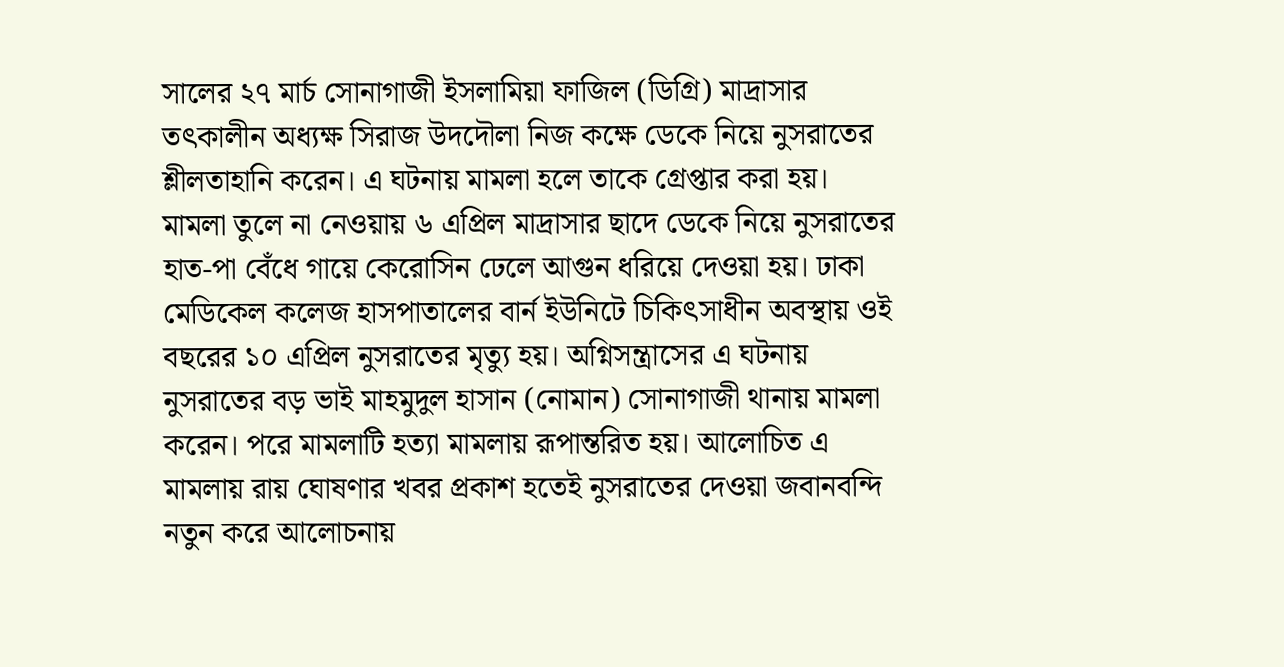সালের ২৭ মার্চ সোনাগাজী ইসলামিয়া ফাজিল (ডিগ্রি) মাদ্রাসার তৎকালীন অধ্যক্ষ সিরাজ উদদৌলা নিজ কক্ষে ডেকে নিয়ে নুসরাতের শ্লীলতাহানি করেন। এ ঘটনায় মামলা হলে তাকে গ্রেপ্তার করা হয়। মামলা তুলে না নেওয়ায় ৬ এপ্রিল মাদ্রাসার ছাদে ডেকে নিয়ে নুসরাতের হাত-পা বেঁধে গায়ে কেরোসিন ঢেলে আগুন ধরিয়ে দেওয়া হয়। ঢাকা মেডিকেল কলেজ হাসপাতালের বার্ন ইউনিটে চিকিৎসাধীন অবস্থায় ওই বছরের ১০ এপ্রিল নুসরাতের মৃত্যু হয়। অগ্নিসন্ত্রাসের এ ঘটনায় নুসরাতের বড় ভাই মাহমুদুল হাসান (নোমান) সোনাগাজী থানায় মামলা করেন। পরে মামলাটি হত্যা মামলায় রূপান্তরিত হয়। আলোচিত এ মামলায় রায় ঘোষণার খবর প্রকাশ হতেই নুসরাতের দেওয়া জবানবন্দি নতুন করে আলোচনায়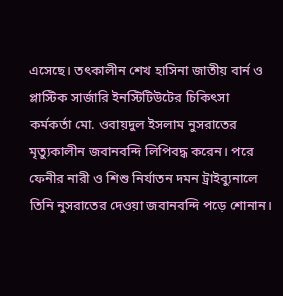এসেছে। তৎকালীন শেখ হাসিনা জাতীয় বার্ন ও প্লাস্টিক সার্জারি ইনস্টিটিউটের চিকিৎসা কর্মকর্তা মো. ওবায়দুল ইসলাম নুসরাতের মৃত্যুকালীন জবানবন্দি লিপিবদ্ধ করেন। পরে ফেনীর নারী ও শিশু নির্যাতন দমন ট্রাইব্যুনালে তিনি নুসরাতের দেওয়া জবানবন্দি পড়ে শোনান।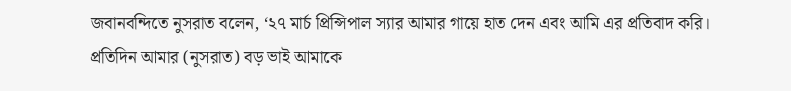জবানবন্দিতে নুসরাত বলেন, ‘২৭ মার্চ প্রিন্সিপাল স্যার আমার গায়ে হাত দেন এবং আমি এর প্রতিবাদ করি। প্রতিদিন আমার (নুসরাত) বড় ভাই আমাকে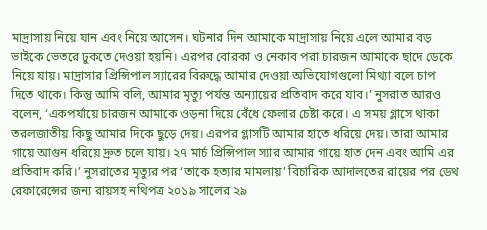মাদ্রাসায় নিয়ে যান এবং নিয়ে আসেন। ঘটনার দিন আমাকে মাদ্রাসায় নিয়ে এলে আমার বড় ভাইকে ভেতরে ঢুকতে দেওয়া হয়নি। এরপর বোরকা ও নেকাব পরা চারজন আমাকে ছাদে ডেকে নিয়ে যায়। মাদ্রাসার প্রিন্সিপাল স্যারের বিরুদ্ধে আমার দেওয়া অভিযোগগুলো মিথ্যা বলে চাপ দিতে থাকে। কিন্তু আমি বলি, আমার মৃত্যু পর্যন্ত অন্যায়ের প্রতিবাদ করে যাব।’ নুসরাত আরও বলেন, ‘একপর্যায়ে চারজন আমাকে ওড়না দিয়ে বেঁধে ফেলার চেষ্টা করে। এ সময় গ্লাসে থাকা তরলজাতীয় কিছু আমার দিকে ছুড়ে দেয়। এরপর গ্লাসটি আমার হাতে ধরিয়ে দেয়। তারা আমার গায়ে আগুন ধরিয়ে দ্রুত চলে যায়। ২৭ মার্চ প্রিন্সিপাল স্যার আমার গায়ে হাত দেন এবং আমি এর প্রতিবাদ করি।’ নুসরাতের মৃত্যুর পর ‘তাকে হত্যার মামলায়’ বিচারিক আদালতের রায়ের পর ডেথ রেফারেন্সের জন্য রায়সহ নথিপত্র ২০১৯ সালের ২৯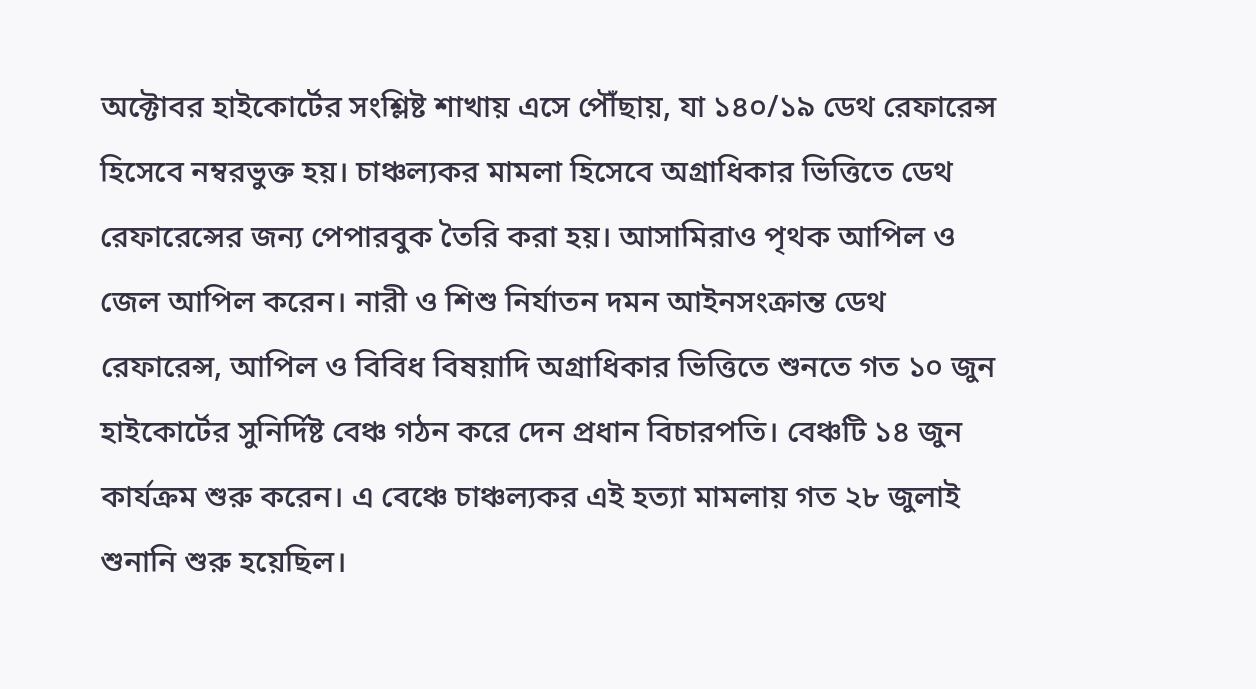অক্টোবর হাইকোর্টের সংশ্লিষ্ট শাখায় এসে পৌঁছায়, যা ১৪০/১৯ ডেথ রেফারেন্স হিসেবে নম্বরভুক্ত হয়। চাঞ্চল্যকর মামলা হিসেবে অগ্রাধিকার ভিত্তিতে ডেথ রেফারেন্সের জন্য পেপারবুক তৈরি করা হয়। আসামিরাও পৃথক আপিল ও জেল আপিল করেন। নারী ও শিশু নির্যাতন দমন আইনসংক্রান্ত ডেথ রেফারেন্স, আপিল ও বিবিধ বিষয়াদি অগ্রাধিকার ভিত্তিতে শুনতে গত ১০ জুন হাইকোর্টের সুনির্দিষ্ট বেঞ্চ গঠন করে দেন প্রধান বিচারপতি। বেঞ্চটি ১৪ জুন কার্যক্রম শুরু করেন। এ বেঞ্চে চাঞ্চল্যকর এই হত্যা মামলায় গত ২৮ জুলাই শুনানি শুরু হয়েছিল।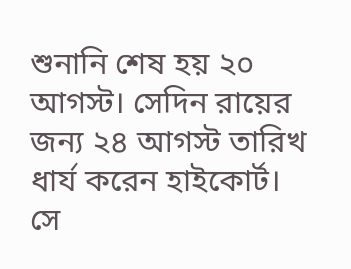শুনানি শেষ হয় ২০ আগস্ট। সেদিন রায়ের জন্য ২৪ আগস্ট তারিখ ধার্য করেন হাইকোর্ট। সে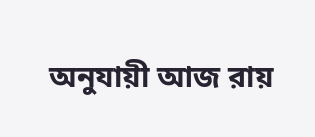অনুযায়ী আজ রায়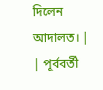দিলেন আদালত। |
| পূর্ববর্তী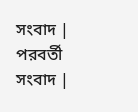সংবাদ | পরবর্তী সংবাদ |